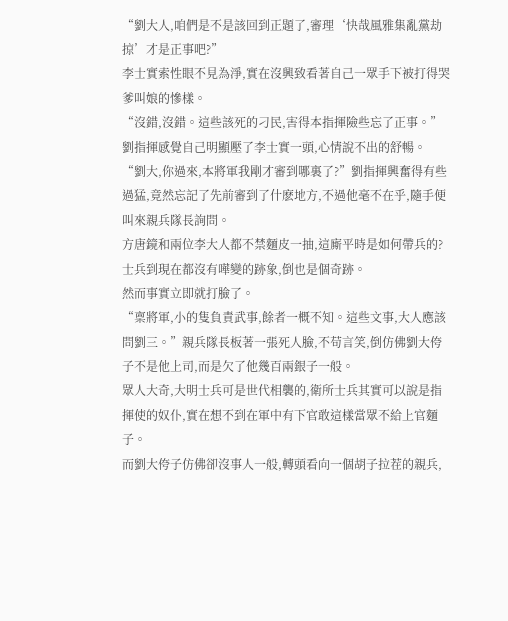“劉大人,咱們是不是該回到正題了,審理‘快哉風雅集亂黨劫掠’才是正事吧?”
李士實索性眼不見為淨,實在沒興致看著自己一眾手下被打得哭爹叫娘的慘樣。
“沒錯,沒錯。這些該死的刁民,害得本指揮險些忘了正事。”劉指揮感覺自己明顯壓了李士實一頭,心情說不出的舒暢。
“劉大,你過來,本將軍我剛才審到哪裏了?”劉指揮興奮得有些過猛,竟然忘記了先前審到了什麽地方,不過他毫不在乎,隨手便叫來親兵隊長詢問。
方唐鏡和兩位李大人都不禁麵皮一抽,這廝平時是如何帶兵的?士兵到現在都沒有嘩變的跡象,倒也是個奇跡。
然而事實立即就打臉了。
“稟將軍,小的隻負責武事,餘者一概不知。這些文事,大人應該問劉三。”親兵隊長板著一張死人臉,不苟言笑,倒仿佛劉大侉子不是他上司,而是欠了他幾百兩銀子一般。
眾人大奇,大明士兵可是世代相襲的,衛所士兵其實可以說是指揮使的奴仆,實在想不到在軍中有下官敢這樣當眾不給上官麵子。
而劉大侉子仿佛卻沒事人一般,轉頭看向一個胡子拉茬的親兵,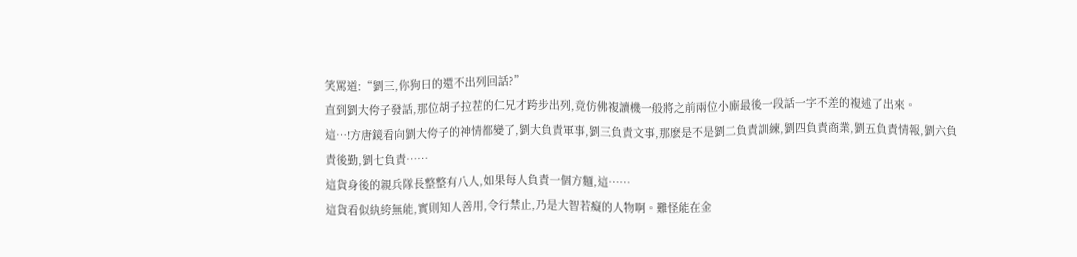笑罵道:“劉三,你狗曰的還不出列回話?”
直到劉大侉子發話,那位胡子拉茬的仁兄才跨步出列,竟仿佛複讀機一般將之前兩位小廝最後一段話一字不差的複述了出來。
這…!方唐鏡看向劉大侉子的神情都變了,劉大負責軍事,劉三負責文事,那麽是不是劉二負責訓練,劉四負責商業,劉五負責情報,劉六負責後勤,劉七負責……
這貨身後的親兵隊長整整有八人,如果每人負責一個方麵,這……
這貨看似紈絝無能,實則知人善用,令行禁止,乃是大智若癡的人物啊。難怪能在金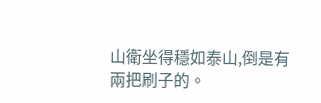山衛坐得穩如泰山,倒是有兩把刷子的。